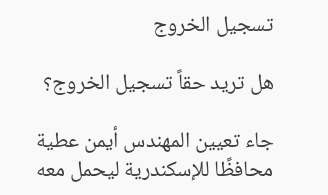تسجيل الخروج

هل تريد حقاً تسجيل الخروج؟

جاء تعيين المهندس أيمن عطية محافظًا للإسكندرية ليحمل معه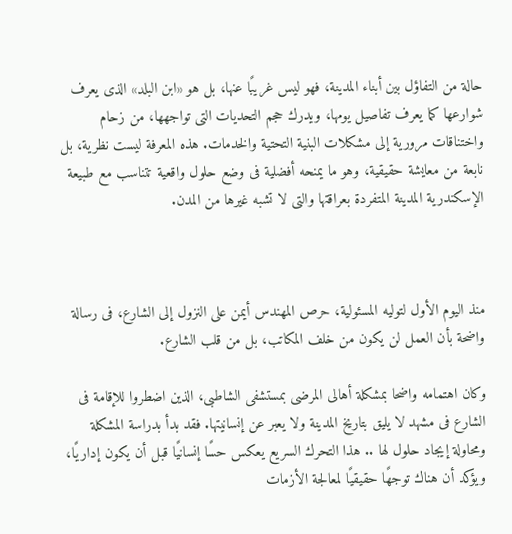حالة من التفاؤل بين أبناء المدينة، فهو ليس غريبًا عنها، بل هو «ابن البلد» الذى يعرف شوارعها كما يعرف تفاصيل يومها، ويدرك حجم التحديات التى تواجهها، من زحام واختناقات مرورية إلى مشكلات البنية التحتية والخدمات. هذه المعرفة ليست نظرية، بل نابعة من معايشة حقيقية، وهو ما يمنحه أفضلية فى وضع حلول واقعية تتناسب مع طبيعة الإسكندرية المدينة المتفردة بعراقتها والتى لا تشبه غيرها من المدن.



منذ اليوم الأول لتوليه المسئولية، حرص المهندس أيمن على النزول إلى الشارع، فى رسالة واضحة بأن العمل لن يكون من خلف المكاتب، بل من قلب الشارع.

وكان اهتمامه واضحا بمشكلة أهالى المرضى بمستشفى الشاطبى، الذين اضطروا للإقامة فى الشارع فى مشهد لا يليق بتاريخ المدينة ولا يعبر عن إنسانيتها. فقد بدأ بدراسة المشكلة ومحاولة إيجاد حلول لها .. هذا التحرك السريع يعكس حسًا إنسانيًا قبل أن يكون إداريًا، ويؤكد أن هناك توجهًا حقيقيًا لمعالجة الأزمات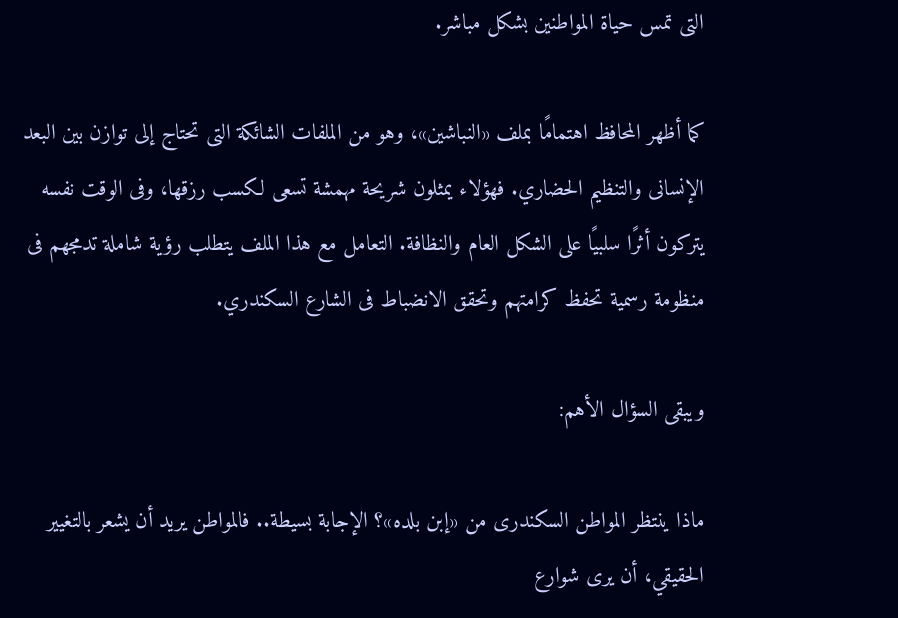التى تمس حياة المواطنين بشكل مباشر.

كما أظهر المحافظ اهتمامًا بملف «النباشين»، وهو من الملفات الشائكة التى تحتاج إلى توازن بين البعد الإنسانى والتنظيم الحضاري. فهؤلاء يمثلون شريحة مهمشة تسعى لكسب رزقها، وفى الوقت نفسه يتركون أثرًا سلبيًا على الشكل العام والنظافة. التعامل مع هذا الملف يتطلب رؤية شاملة تدمجهم فى منظومة رسمية تحفظ كرامتهم وتحقق الانضباط فى الشارع السكندري.

ويبقى السؤال الأهم:

ماذا ينتظر المواطن السكندرى من «إبن بلده»؟ الإجابة بسيطة.. فالمواطن يريد أن يشعر بالتغيير الحقيقي، أن يرى شوارع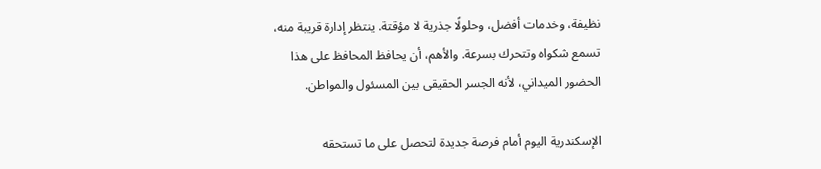نظيفة، وخدمات أفضل، وحلولًا جذرية لا مؤقتة. ينتظر إدارة قريبة منه، تسمع شكواه وتتحرك بسرعة. والأهم، أن يحافظ المحافظ على هذا الحضور الميداني، لأنه الجسر الحقيقى بين المسئول والمواطن.

الإسكندرية اليوم أمام فرصة جديدة لتحصل على ما تستحقه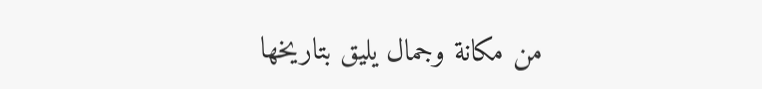من مكانة وجمال يليق بتاريخها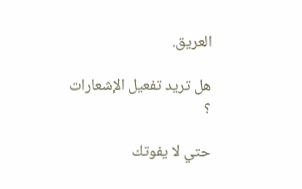العريق.

هل تريد تفعيل الإشعارات ؟

حتي لا يفوتك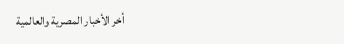أخر الأخبار المصرية والعالمية